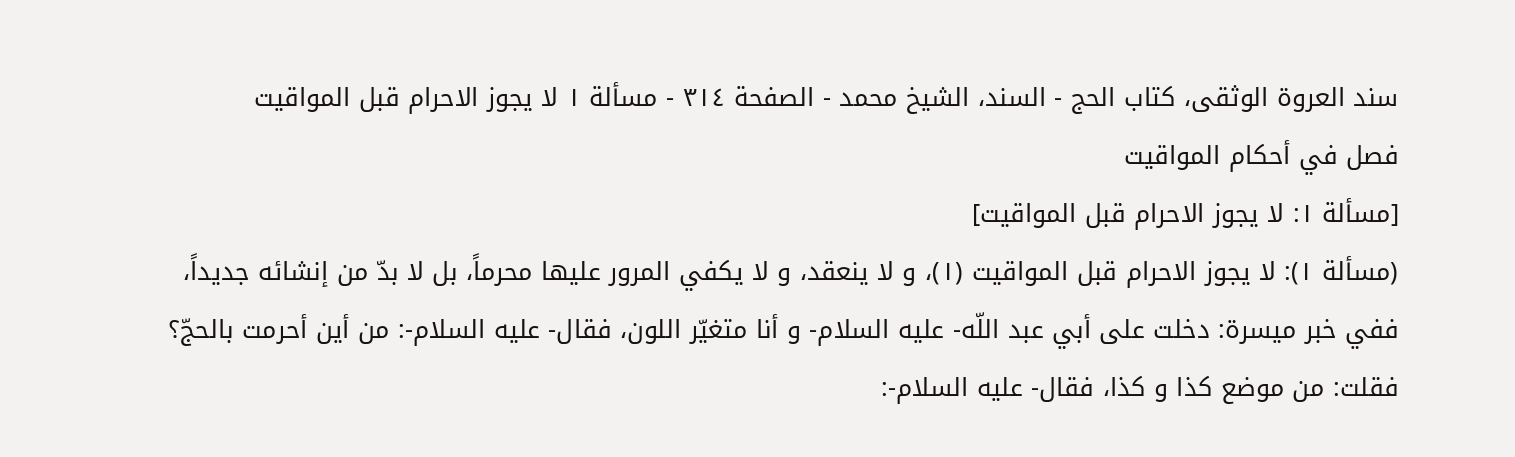سند العروة الوثقى، كتاب الحج - السند، الشيخ محمد - الصفحة ٣١٤ - مسألة ١ لا يجوز الاحرام قبل المواقيت
فصل في أحكام المواقيت
[مسألة ١: لا يجوز الاحرام قبل المواقيت]
(مسألة ١): لا يجوز الاحرام قبل المواقيت (١)، و لا ينعقد، و لا يكفي المرور عليها محرماً، بل لا بدّ من إنشائه جديداً، ففي خبر ميسرة: دخلت على أبي عبد اللّه- عليه السلام- و أنا متغيّر اللون، فقال- عليه السلام-: من أين أحرمت بالحجّ؟ فقلت: من موضع كذا و كذا، فقال- عليه السلام-: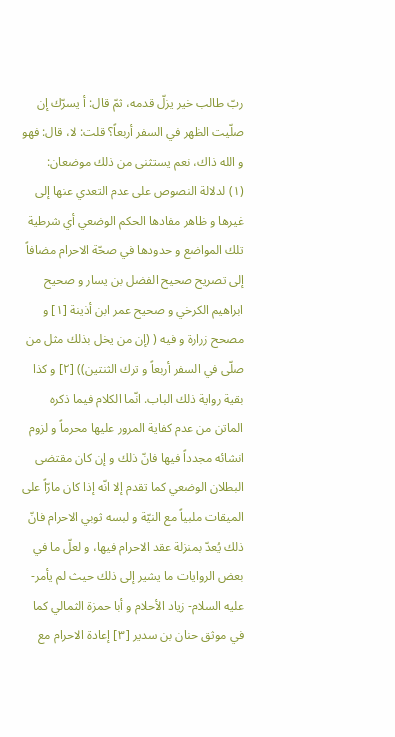ربّ طالب خير يزلّ قدمه، ثمّ قال: أ يسرّك إن صلّيت الظهر في السفر أربعاً؟ قلت: لا، قال: فهو و الله ذاك، نعم يستثنى من ذلك موضعان:
(١) لدلالة النصوص على عدم التعدي عنها إلى غيرها و ظاهر مفادها الحكم الوضعي أي شرطية تلك المواضع و حدودها في صحّة الاحرام مضافاً إلى تصريح صحيح الفضل بن يسار و صحيح ابراهيم الكرخي و صحيح عمر ابن أذينة [١] و مصحح زرارة و فيه ( (إن من يخل بذلك مثل من صلّى في السفر أربعاً و ترك الثنتين)) [٢] و كذا بقية رواية ذلك الباب. انّما الكلام فيما ذكره الماتن من عدم كفاية المرور عليها محرماً و لزوم انشائه مجدداً فيها فانّ ذلك و إن كان مقتضى البطلان الوضعي كما تقدم إلا انّه إذا كان مارّاً على الميقات ملبياً مع النيّة و لبسه ثوبي الاحرام فانّ ذلك يُعدّ بمنزلة عقد الاحرام فيها، و لعلّ ما في بعض الروايات ما يشير إلى ذلك حيث لم يأمر- عليه السلام- زياد الأحلام و أبا حمزة الثمالي كما في موثق حنان بن سدير [٣] إعادة الاحرام مع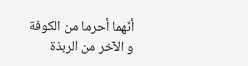أنّهما أحرما من الكوفة و الآخر من الربذة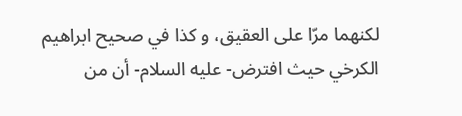لكنهما مرّا على العقيق، و كذا في صحيح ابراهيم الكرخي حيث افترض- عليه السلام- أن من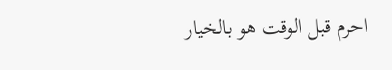احرم قبل الوقت هو بالخيار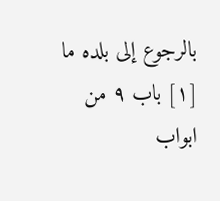بالرجوع إلى بلده ما
[١] باب ٩ من ابواب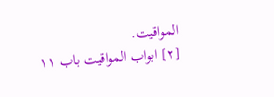المواقيت.
[٢] ابواب المواقيت باب ١١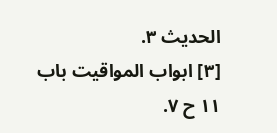الحديث ٣.
[٣] ابواب المواقيت باب ١١ ح ٧.